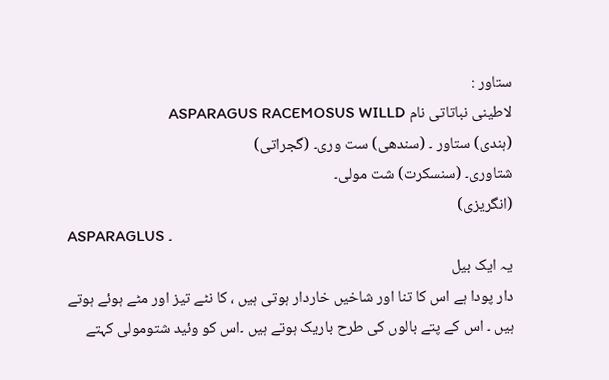ستاور :
لاطینی نباتاتی نام ASPARAGUS RACEMOSUS WILLD
(ہندی) ستاور ۔ (سندھی) ست وری۔ (گجراتی)
شتاوری۔ (سنسکرت) شت مولی۔
(انگریزی)
ASPARAGLUS ۔
یہ ایک بیل
دار پودا ہے اس کا تنا اور شاخیں خاردار ہوتی ہیں ، کا نٹے تیز اور مٹے ہوئے ہوتے
ہیں ۔ اس کے پتے بالوں کی طرح باریک ہوتے ہیں ۔اس کو وئید شتومولی کہتے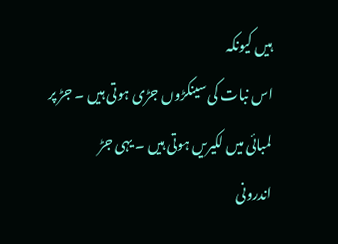ہیں کیونکہ
اس نبات کی سینکڑوں جڑی ہوتی ہیں ۔ جڑ پر لمبائی میں لکیریں ہوتی ہیں ۔ یہی جڑ
اندرونی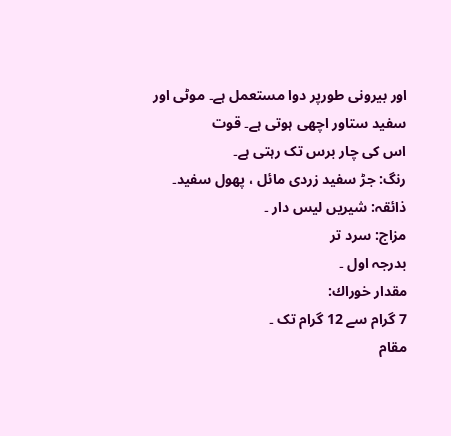اور بیرونی طورپر دوا مستعمل ہے۔ موٹی اور سفید ستاور اچھی ہوتی ہے۔ قوت
اس کی چار برس تک رہتی ہے۔
رنگ: جڑ سفید زردی مائل ، پھول سفید۔
ذائقہ: شیریں لیس دار ۔
مزاج: سرد تر
بدرجہ اول ۔
مقدار خوراك:
7 گرام سے 12 گرام تک ۔
مقام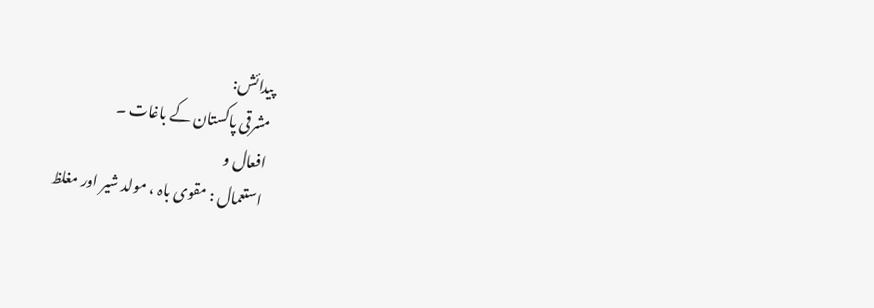پیدائش:
مشرقی پاکستان کے باغات ۔
افعال و
استعمال : مقوی باہ ، مولد شیر اور مغلظ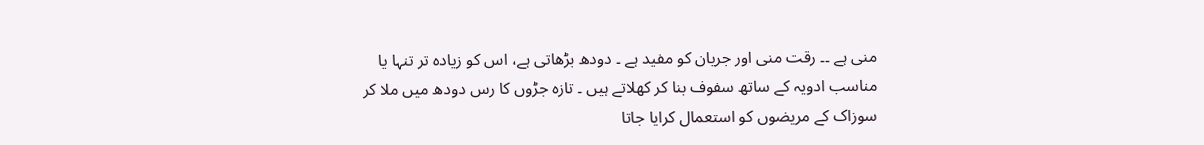منی ہے ۔۔ رقت منی اور جریان کو مفید ہے ۔ دودھ بڑھاتی ہے، اس کو زیادہ تر تنہا یا
مناسب ادویہ کے ساتھ سفوف بنا کر کھلاتے ہیں ۔ تازہ جڑوں کا رس دودھ میں ملا کر
سوزاک کے مریضوں کو استعمال کرایا جاتا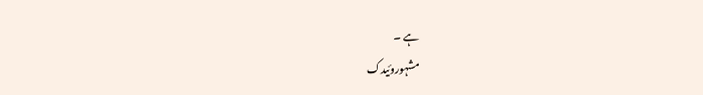ہے ۔
مشہوروئیدک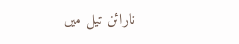نارائن تیل میں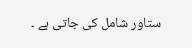ستاور شامل کی جاتی ہے ۔